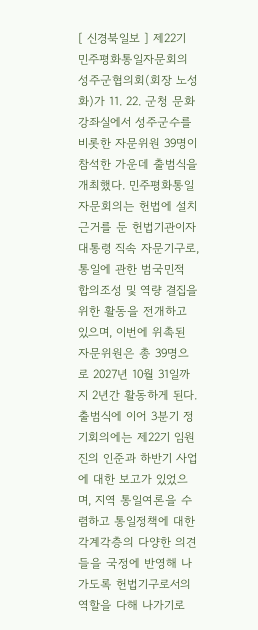[ 신경북일보 ] 제22기 민주평화통일자문회의 성주군협의회(회장 노성화)가 11. 22. 군청 문화강좌실에서 성주군수를 비롯한 자문위원 39명이 참석한 가운데 출범식을 개최했다. 민주평화통일자문회의는 헌법에 설치근거를 둔 헌법기관이자 대통령 직속 자문기구로, 통일에 관한 범국민적 합의조성 및 역량 결집을 위한 활동을 전개하고 있으며, 이번에 위촉된 자문위원은 총 39명으로 2027년 10월 31일까지 2년간 활동하게 된다. 출범식에 이어 3분기 정기회의에는 제22기 임원진의 인준과 하반기 사업에 대한 보고가 있었으며, 지역 통일여론을 수렴하고 통일정책에 대한 각계각층의 다양한 의견들을 국정에 반영해 나가도록 헌법기구로서의 역할을 다해 나가기로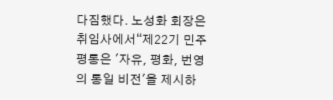다짐했다. 노성화 회장은 취임사에서“제22기 민주평통은 '자유, 평화, 번영의 통일 비전'을 제시하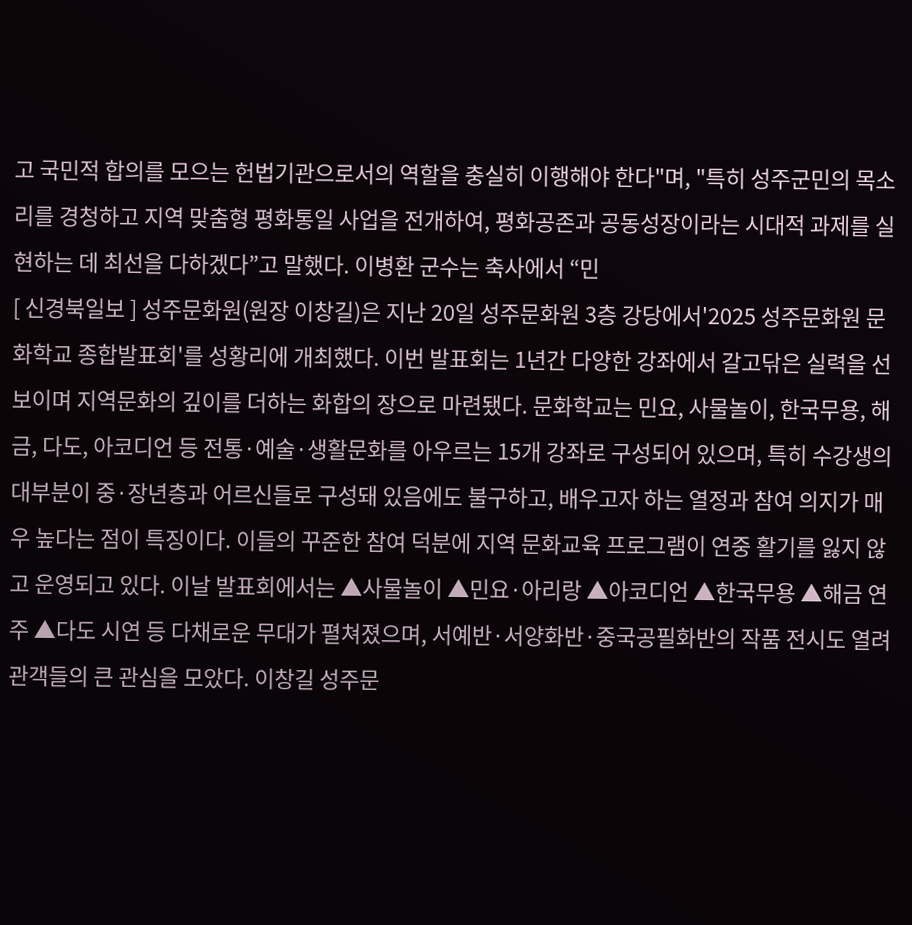고 국민적 합의를 모으는 헌법기관으로서의 역할을 충실히 이행해야 한다"며, "특히 성주군민의 목소리를 경청하고 지역 맞춤형 평화통일 사업을 전개하여, 평화공존과 공동성장이라는 시대적 과제를 실현하는 데 최선을 다하겠다”고 말했다. 이병환 군수는 축사에서 “민
[ 신경북일보 ] 성주문화원(원장 이창길)은 지난 20일 성주문화원 3층 강당에서'2025 성주문화원 문화학교 종합발표회'를 성황리에 개최했다. 이번 발표회는 1년간 다양한 강좌에서 갈고닦은 실력을 선보이며 지역문화의 깊이를 더하는 화합의 장으로 마련됐다. 문화학교는 민요, 사물놀이, 한국무용, 해금, 다도, 아코디언 등 전통·예술·생활문화를 아우르는 15개 강좌로 구성되어 있으며, 특히 수강생의 대부분이 중·장년층과 어르신들로 구성돼 있음에도 불구하고, 배우고자 하는 열정과 참여 의지가 매우 높다는 점이 특징이다. 이들의 꾸준한 참여 덕분에 지역 문화교육 프로그램이 연중 활기를 잃지 않고 운영되고 있다. 이날 발표회에서는 ▲사물놀이 ▲민요·아리랑 ▲아코디언 ▲한국무용 ▲해금 연주 ▲다도 시연 등 다채로운 무대가 펼쳐졌으며, 서예반·서양화반·중국공필화반의 작품 전시도 열려 관객들의 큰 관심을 모았다. 이창길 성주문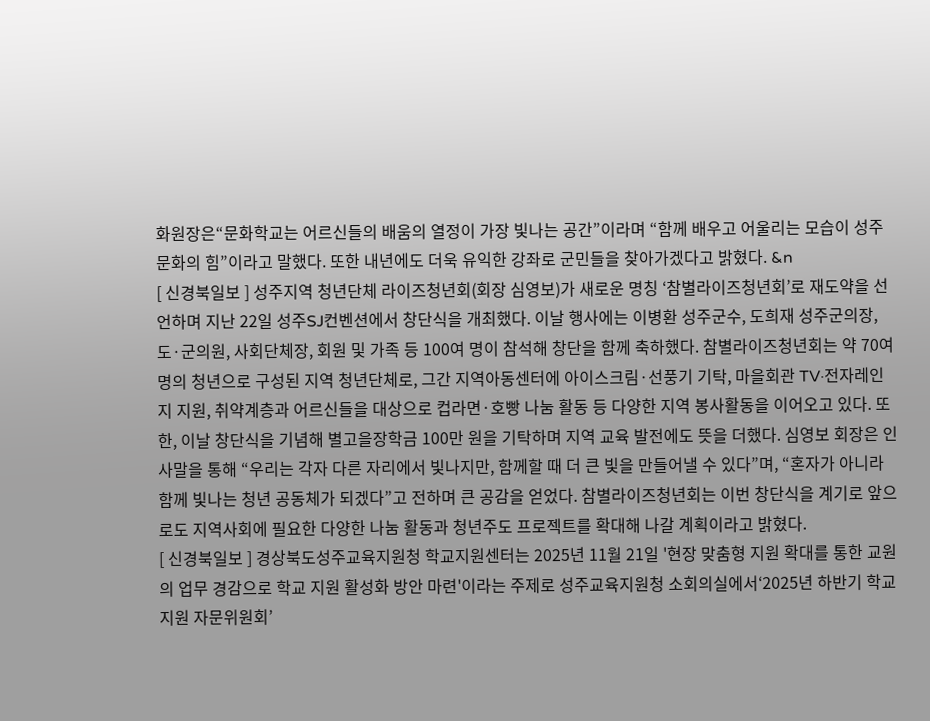화원장은“문화학교는 어르신들의 배움의 열정이 가장 빛나는 공간”이라며 “함께 배우고 어울리는 모습이 성주 문화의 힘”이라고 말했다. 또한 내년에도 더욱 유익한 강좌로 군민들을 찾아가겠다고 밝혔다. &n
[ 신경북일보 ] 성주지역 청년단체 라이즈청년회(회장 심영보)가 새로운 명칭 ‘참별라이즈청년회’로 재도약을 선언하며 지난 22일 성주SJ컨벤션에서 창단식을 개최했다. 이날 행사에는 이병환 성주군수, 도희재 성주군의장, 도·군의원, 사회단체장, 회원 및 가족 등 100여 명이 참석해 창단을 함께 축하했다. 참별라이즈청년회는 약 70여 명의 청년으로 구성된 지역 청년단체로, 그간 지역아동센터에 아이스크림·선풍기 기탁, 마을회관 TV·전자레인지 지원, 취약계층과 어르신들을 대상으로 컵라면·호빵 나눔 활동 등 다양한 지역 봉사활동을 이어오고 있다. 또한, 이날 창단식을 기념해 별고을장학금 100만 원을 기탁하며 지역 교육 발전에도 뜻을 더했다. 심영보 회장은 인사말을 통해 “우리는 각자 다른 자리에서 빛나지만, 함께할 때 더 큰 빛을 만들어낼 수 있다”며, “혼자가 아니라 함께 빛나는 청년 공동체가 되겠다”고 전하며 큰 공감을 얻었다. 참별라이즈청년회는 이번 창단식을 계기로 앞으로도 지역사회에 필요한 다양한 나눔 활동과 청년주도 프로젝트를 확대해 나갈 계획이라고 밝혔다.
[ 신경북일보 ] 경상북도성주교육지원청 학교지원센터는 2025년 11월 21일 '현장 맞춤형 지원 확대를 통한 교원의 업무 경감으로 학교 지원 활성화 방안 마련'이라는 주제로 성주교육지원청 소회의실에서‘2025년 하반기 학교 지원 자문위원회’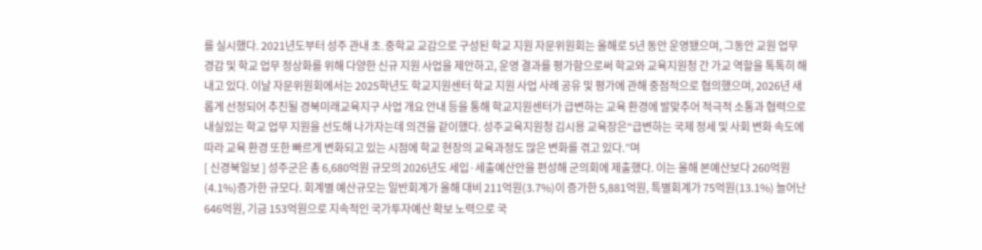를 실시했다. 2021년도부터 성주 관내 초․중학교 교감으로 구성된 학교 지원 자문위원회는 올해로 5년 동안 운영됐으며, 그동안 교원 업무 경감 및 학교 업무 정상화를 위해 다양한 신규 지원 사업을 제안하고, 운영 결과를 평가함으로써 학교와 교육지원청 간 가교 역할을 톡톡히 해내고 있다. 이날 자문위원회에서는 2025학년도 학교지원센터 학교 지원 사업 사례 공유 및 평가에 관해 중점적으로 협의했으며, 2026년 새롭게 선정되어 추진될 경북미래교육지구 사업 개요 안내 등을 통해 학교지원센터가 급변하는 교육 환경에 발맞추어 적극적 소통과 협력으로 내실있는 학교 업무 지원을 선도해 나가자는데 의견을 같이했다. 성주교육지원청 김시용 교육장은“급변하는 국제 정세 및 사회 변화 속도에 따라 교육 환경 또한 빠르게 변화되고 있는 시점에 학교 현장의 교육과정도 많은 변화를 겪고 있다.”며
[ 신경북일보 ] 성주군은 총 6,680억원 규모의 2026년도 세입·세출예산안을 편성해 군의회에 제출했다. 이는 올해 본예산보다 260억원(4.1%)증가한 규모다. 회계별 예산규모는 일반회계가 올해 대비 211억원(3.7%)이 증가한 5,881억원, 특별회계가 75억원(13.1%) 늘어난 646억원, 기금 153억원으로 지속적인 국가투자예산 확보 노력으로 국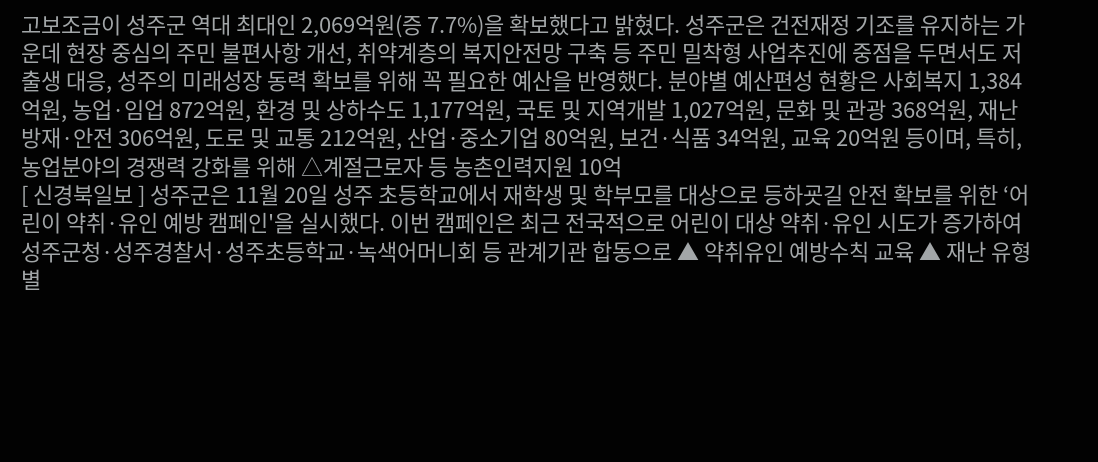고보조금이 성주군 역대 최대인 2,069억원(증 7.7%)을 확보했다고 밝혔다. 성주군은 건전재정 기조를 유지하는 가운데 현장 중심의 주민 불편사항 개선, 취약계층의 복지안전망 구축 등 주민 밀착형 사업추진에 중점을 두면서도 저출생 대응, 성주의 미래성장 동력 확보를 위해 꼭 필요한 예산을 반영했다. 분야별 예산편성 현황은 사회복지 1,384억원, 농업·임업 872억원, 환경 및 상하수도 1,177억원, 국토 및 지역개발 1,027억원, 문화 및 관광 368억원, 재난방재·안전 306억원, 도로 및 교통 212억원, 산업·중소기업 80억원, 보건·식품 34억원, 교육 20억원 등이며, 특히, 농업분야의 경쟁력 강화를 위해 △계절근로자 등 농촌인력지원 10억
[ 신경북일보 ] 성주군은 11월 20일 성주 초등학교에서 재학생 및 학부모를 대상으로 등하굣길 안전 확보를 위한 ‘어린이 약취·유인 예방 캠페인'을 실시했다. 이번 캠페인은 최근 전국적으로 어린이 대상 약취·유인 시도가 증가하여 성주군청·성주경찰서·성주초등학교·녹색어머니회 등 관계기관 합동으로 ▲ 약취유인 예방수칙 교육 ▲ 재난 유형별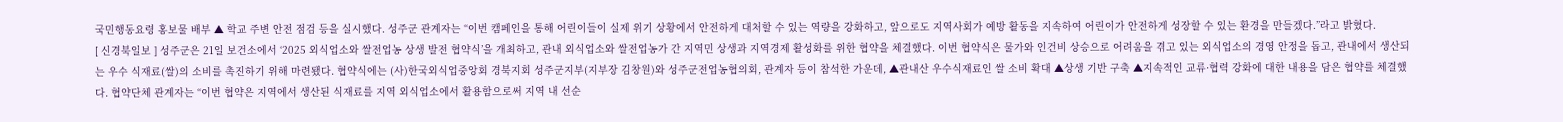국민행동요령 홍보물 배부 ▲ 학교 주변 안전 점검 등을 실시했다. 성주군 관계자는 “이번 캠페인을 통해 어린이들이 실제 위기 상황에서 안전하게 대처할 수 있는 역량을 강화하고, 앞으로도 지역사회가 예방 활동을 지속하여 어린이가 안전하게 성장할 수 있는 환경을 만들겠다.”라고 밝혔다.
[ 신경북일보 ] 성주군은 21일 보건소에서 ‘2025 외식업소와 쌀전업농 상생 발전 협약식’을 개최하고, 관내 외식업소와 쌀전업농가 간 지역민 상생과 지역경제 활성화를 위한 협약을 체결했다. 이번 협약식은 물가와 인건비 상승으로 어려움을 겪고 있는 외식업소의 경영 안정을 돕고, 관내에서 생산되는 우수 식재료(쌀)의 소비를 촉진하기 위해 마련됐다. 협약식에는 (사)한국외식업중앙회 경북지회 성주군지부(지부장 김창원)와 성주군전업농협의회, 관계자 등이 참석한 가운데, ▲관내산 우수식재료인 쌀 소비 확대 ▲상생 기반 구축 ▲지속적인 교류·협력 강화에 대한 내용을 담은 협약를 체결했다. 협약단체 관계자는 “이번 협약은 지역에서 생산된 식재료를 지역 외식업소에서 활용함으로써 지역 내 선순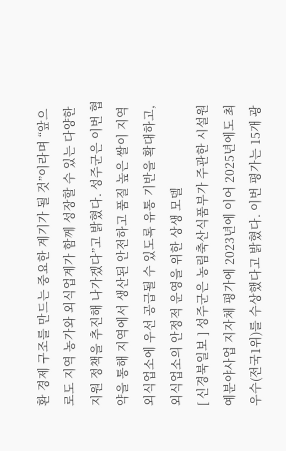환 경제 구조를 만드는 중요한 계기가 될 것”이라며 “앞으로도 지역 농가와 외식업계가 함께 성장할 수 있는 다양한 지원 정책을 추진해 나가겠다”고 밝혔다. 성주군은 이번 협약을 통해 지역에서 생산된 안전하고 품질 높은 쌀이 지역 외식업소에 우선 공급될 수 있도록 유통 기반을 확대하고, 외식업소의 안정적 운영을 위한 상생 모델
[ 신경북일보 ] 성주군은 농림축산식품부가 주관한 시설원예분야사업 지자체 평가에 2023년에 이어 2025년에도 최우수(전국1위)를 수상했다고 밝혔다. 이번 평가는 15개 광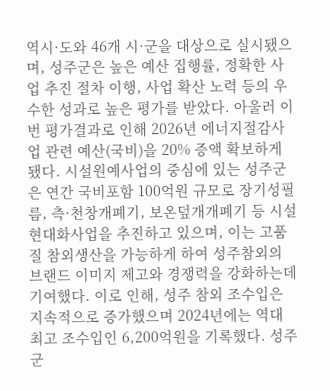역시·도와 46개 시·군을 대상으로 실시됐으며, 성주군은 높은 예산 집행률, 정확한 사업 추진 절차 이행, 사업 확산 노력 등의 우수한 성과로 높은 평가를 받았다. 아울러 이번 평가결과로 인해 2026년 에너지절감사업 관련 예산(국비)을 20% 증액 확보하게 됐다. 시설원예사업의 중심에 있는 성주군은 연간 국비포함 100억원 규모로 장기성필름, 측·천창개폐기, 보온덮개개폐기 등 시설현대화사업을 추진하고 있으며, 이는 고품질 참외생산을 가능하게 하여 성주참외의 브랜드 이미지 제고와 경쟁력을 강화하는데 기여했다. 이로 인해, 성주 참외 조수입은 지속적으로 증가했으며 2024년에는 역대 최고 조수입인 6,200억원을 기록했다. 성주군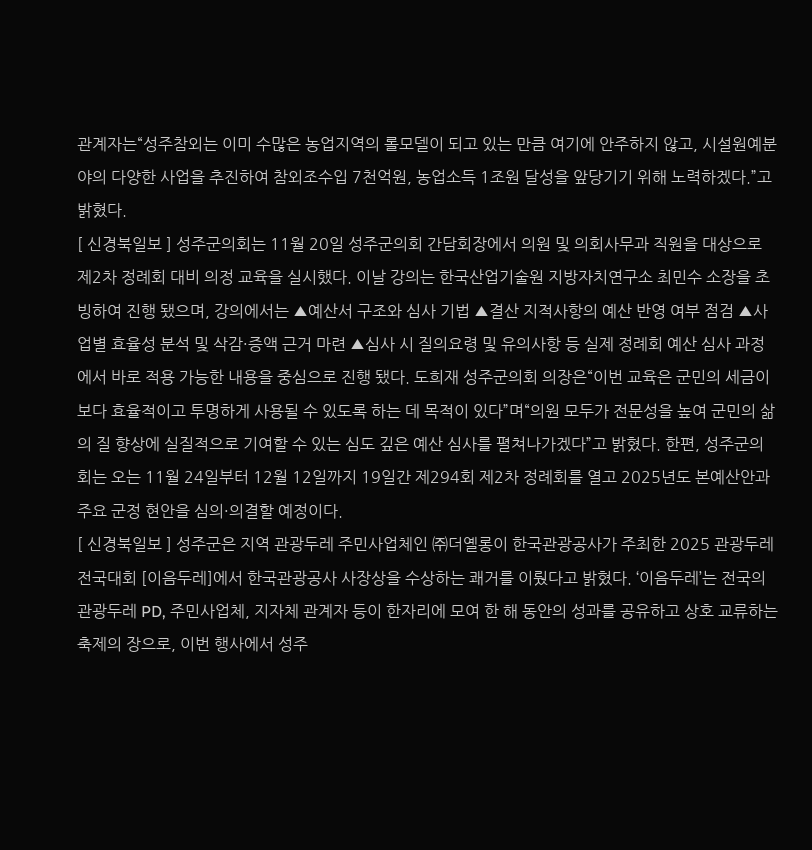관계자는“성주참외는 이미 수많은 농업지역의 롤모델이 되고 있는 만큼 여기에 안주하지 않고, 시설원예분야의 다양한 사업을 추진하여 참외조수입 7천억원, 농업소득 1조원 달성을 앞당기기 위해 노력하겠다.”고 밝혔다.
[ 신경북일보 ] 성주군의회는 11월 20일 성주군의회 간담회장에서 의원 및 의회사무과 직원을 대상으로 제2차 정례회 대비 의정 교육을 실시했다. 이날 강의는 한국산업기술원 지방자치연구소 최민수 소장을 초빙하여 진행 됐으며, 강의에서는 ▲예산서 구조와 심사 기법 ▲결산 지적사항의 예산 반영 여부 점검 ▲사업별 효율성 분석 및 삭감·증액 근거 마련 ▲심사 시 질의요령 및 유의사항 등 실제 정례회 예산 심사 과정에서 바로 적용 가능한 내용을 중심으로 진행 됐다. 도희재 성주군의회 의장은“이번 교육은 군민의 세금이 보다 효율적이고 투명하게 사용될 수 있도록 하는 데 목적이 있다”며“의원 모두가 전문성을 높여 군민의 삶의 질 향상에 실질적으로 기여할 수 있는 심도 깊은 예산 심사를 펼쳐나가겠다”고 밝혔다. 한편, 성주군의회는 오는 11월 24일부터 12월 12일까지 19일간 제294회 제2차 정례회를 열고 2025년도 본예산안과 주요 군정 현안을 심의·의결할 예정이다.
[ 신경북일보 ] 성주군은 지역 관광두레 주민사업체인 ㈜더옐롱이 한국관광공사가 주최한 2025 관광두레 전국대회 [이음두레]에서 한국관광공사 사장상을 수상하는 쾌거를 이뤘다고 밝혔다. ‘이음두레’는 전국의 관광두레 PD, 주민사업체, 지자체 관계자 등이 한자리에 모여 한 해 동안의 성과를 공유하고 상호 교류하는 축제의 장으로, 이번 행사에서 성주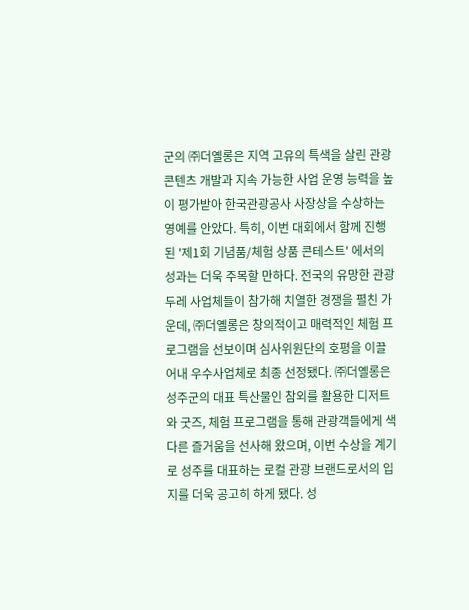군의 ㈜더옐롱은 지역 고유의 특색을 살린 관광 콘텐츠 개발과 지속 가능한 사업 운영 능력을 높이 평가받아 한국관광공사 사장상을 수상하는 영예를 안았다. 특히, 이번 대회에서 함께 진행된 '제1회 기념품/체험 상품 콘테스트' 에서의 성과는 더욱 주목할 만하다. 전국의 유망한 관광두레 사업체들이 참가해 치열한 경쟁을 펼친 가운데, ㈜더옐롱은 창의적이고 매력적인 체험 프로그램을 선보이며 심사위원단의 호평을 이끌어내 우수사업체로 최종 선정됐다. ㈜더옐롱은 성주군의 대표 특산물인 참외를 활용한 디저트와 굿즈, 체험 프로그램을 통해 관광객들에게 색다른 즐거움을 선사해 왔으며, 이번 수상을 계기로 성주를 대표하는 로컬 관광 브랜드로서의 입지를 더욱 공고히 하게 됐다. 성